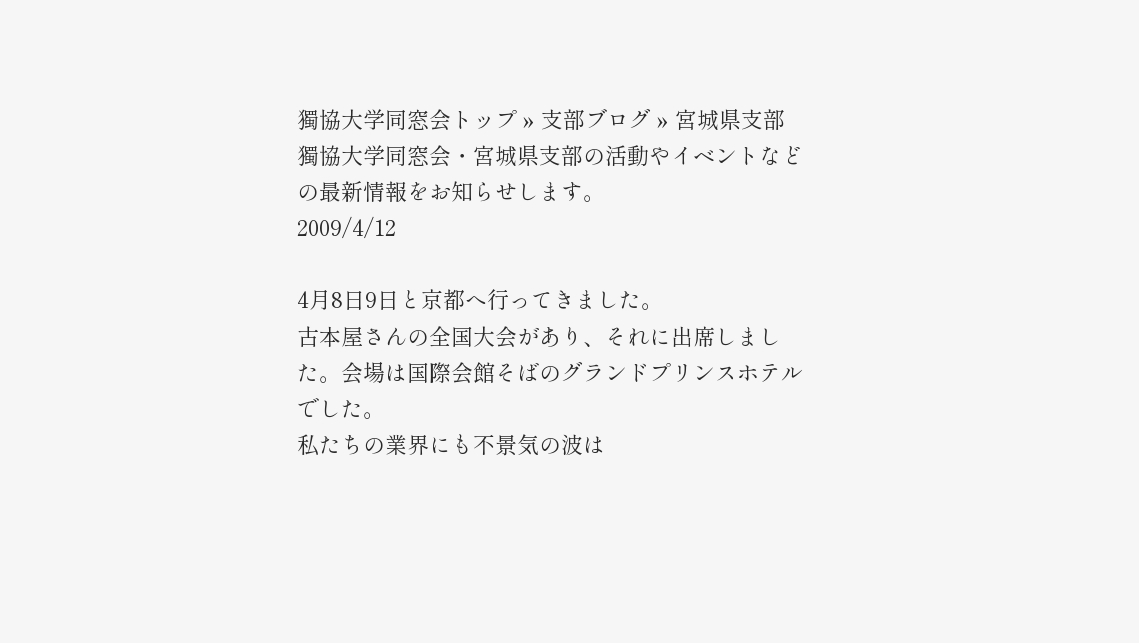獨協大学同窓会トップ » 支部ブログ » 宮城県支部
獨協大学同窓会・宮城県支部の活動やイベントなどの最新情報をお知らせします。
2009/4/12

4月8日9日と京都へ行ってきました。
古本屋さんの全国大会があり、それに出席しました。会場は国際会館そばのグランドプリンスホテルでした。
私たちの業界にも不景気の波は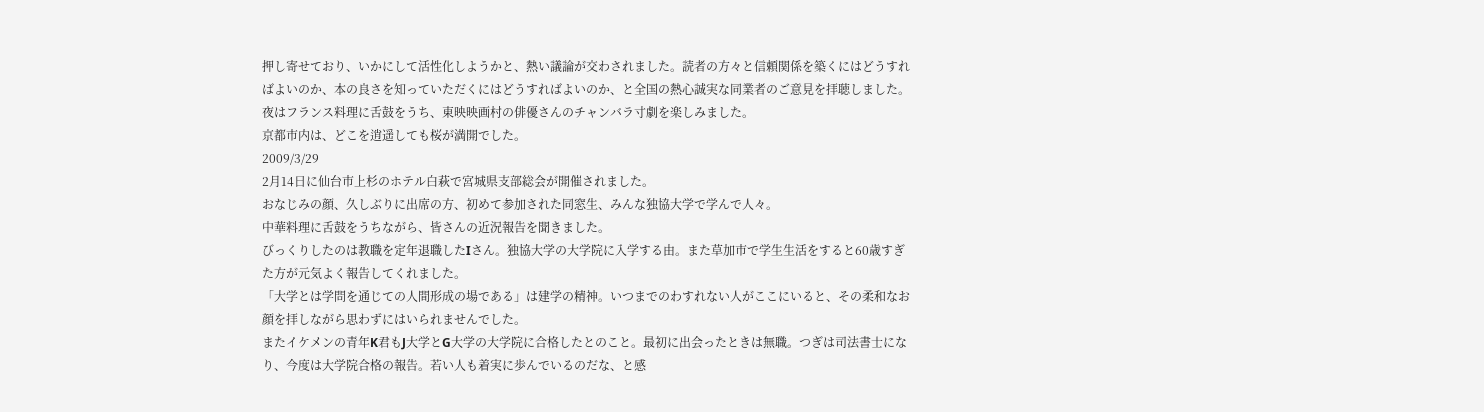押し寄せており、いかにして活性化しようかと、熱い議論が交わされました。読者の方々と信頼関係を築くにはどうすればよいのか、本の良さを知っていただくにはどうすればよいのか、と全国の熱心誠実な同業者のご意見を拝聴しました。
夜はフランス料理に舌鼓をうち、東映映画村の俳優さんのチャンバラ寸劇を楽しみました。
京都市内は、どこを逍遥しても桜が満開でした。
2009/3/29
2月14日に仙台市上杉のホテル白萩で宮城県支部総会が開催されました。
おなじみの顔、久しぶりに出席の方、初めて参加された同窓生、みんな独協大学で学んで人々。
中華料理に舌鼓をうちながら、皆さんの近況報告を聞きました。
びっくりしたのは教職を定年退職したIさん。独協大学の大学院に入学する由。また草加市で学生生活をすると60歳すぎた方が元気よく報告してくれました。
「大学とは学問を通じての人間形成の場である」は建学の精神。いつまでのわすれない人がここにいると、その柔和なお顔を拝しながら思わずにはいられませんでした。
またイケメンの青年K君もJ大学とG大学の大学院に合格したとのこと。最初に出会ったときは無職。つぎは司法書士になり、今度は大学院合格の報告。若い人も着実に歩んでいるのだな、と感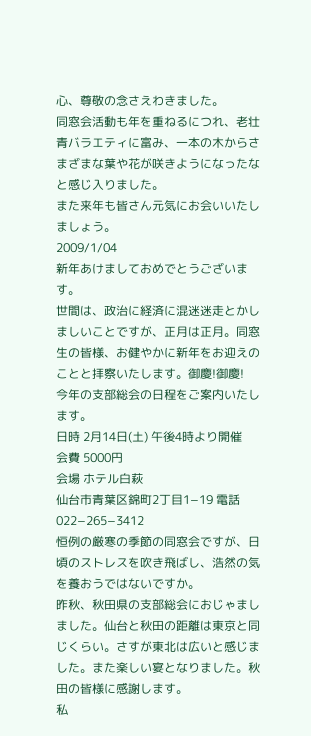心、尊敬の念さえわきました。
同窓会活動も年を重ねるにつれ、老壮青バラエティに富み、一本の木からさまざまな葉や花が咲きようになったなと感じ入りました。
また来年も皆さん元気にお会いいたしましょう。
2009/1/04
新年あけましておめでとうございます。
世間は、政治に経済に混迷迷走とかしましいことですが、正月は正月。同窓生の皆様、お健やかに新年をお迎えのことと拝察いたします。御慶!御慶!
今年の支部総会の日程をご案内いたします。
日時 2月14日(土) 午後4時より開催
会費 5000円
会場 ホテル白萩
仙台市青葉区錦町2丁目1−19 電話022−265−3412
恒例の厳寒の季節の同窓会ですが、日頃のストレスを吹き飛ばし、浩然の気を養おうではないですか。
昨秋、秋田県の支部総会におじゃましました。仙台と秋田の距離は東京と同じくらい。さすが東北は広いと感じました。また楽しい宴となりました。秋田の皆様に感謝します。
私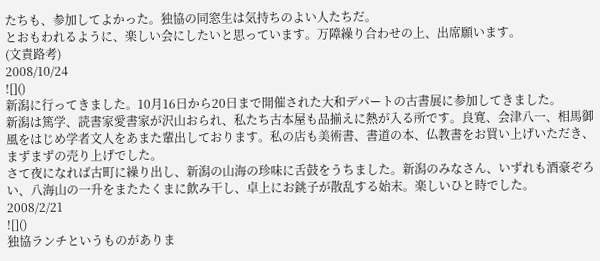たちも、参加してよかった。独協の同窓生は気持ちのよい人たちだ。
とおもわれるように、楽しい会にしたいと思っています。万障繰り合わせの上、出席願います。
(文責路考)
2008/10/24
![]()
新潟に行ってきました。10月16日から20日まで開催された大和デパートの古書展に参加してきました。
新潟は篤学、読書家愛書家が沢山おられ、私たち古本屋も品揃えに熱が入る所です。良寛、会津八一、相馬御風をはじめ学者文人をあまた輩出しております。私の店も美術書、書道の本、仏教書をお買い上げいただき、まずまずの売り上げでした。
さて夜になれば古町に繰り出し、新潟の山海の珍味に舌鼓をうちました。新潟のみなさん、いずれも酒豪ぞろい、八海山の一升をまたたくまに飲み干し、卓上にお銚子が散乱する始末。楽しいひと時でした。
2008/2/21
![]()
独協ランチというものがありま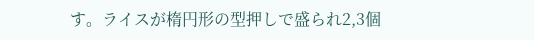す。ライスが楕円形の型押しで盛られ2,3個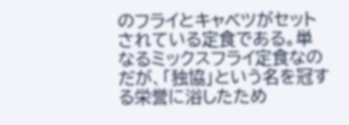のフライとキャベツがセットされている定食である。単なるミックスフライ定食なのだが、「独協」という名を冠する栄誉に浴したため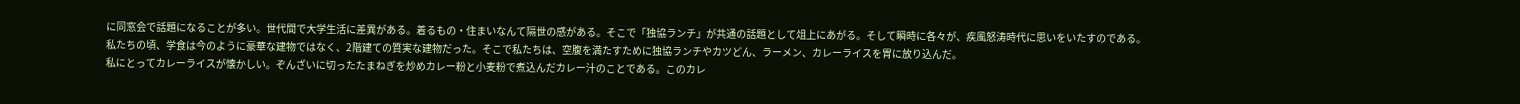に同窓会で話題になることが多い。世代間で大学生活に差異がある。着るもの・住まいなんて隔世の感がある。そこで「独協ランチ」が共通の話題として俎上にあがる。そして瞬時に各々が、疾風怒涛時代に思いをいたすのである。
私たちの頃、学食は今のように豪華な建物ではなく、2階建ての質実な建物だった。そこで私たちは、空腹を満たすために独協ランチやカツどん、ラーメン、カレーライスを胃に放り込んだ。
私にとってカレーライスが懐かしい。ぞんざいに切ったたまねぎを炒めカレー粉と小麦粉で煮込んだカレー汁のことである。このカレ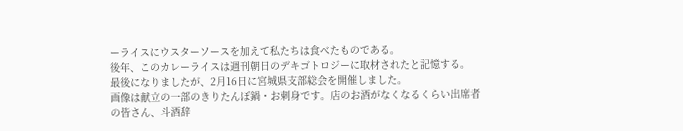ーライスにウスターソースを加えて私たちは食べたものである。
後年、このカレーライスは週刊朝日のデキゴトロジーに取材されたと記憶する。
最後になりましたが、2月16日に宮城県支部総会を開催しました。
画像は献立の一部のきりたんぽ鍋・お刺身です。店のお酒がなくなるくらい出席者の皆さん、斗酒辞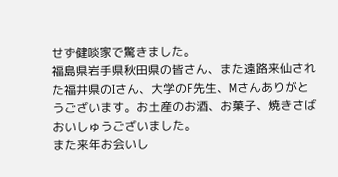せず健啖家で驚きました。
福島県岩手県秋田県の皆さん、また遠路来仙された福井県のIさん、大学のF先生、Mさんありがとうございます。お土産のお酒、お菓子、焼きさばおいしゅうございました。
また来年お会いし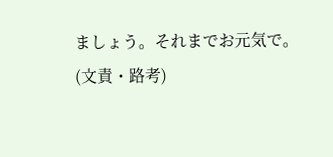ましょう。それまでお元気で。
(文責・路考)